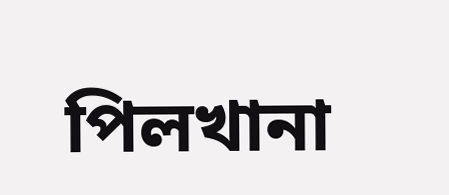পিলখানা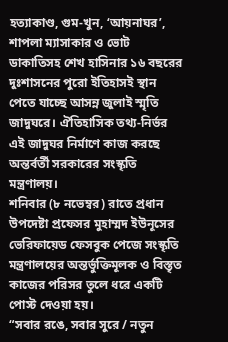হত্যাকাণ্ড, গুম-খুন, ‘আয়নাঘর’, শাপলা ম্যাসাকার ও ভোট ডাকাতিসহ শেখ হাসিনার ১৬ বছরের দুঃশাসনের পুরো ইতিহাসই স্থান পেতে যাচ্ছে আসন্ন জুলাই স্মৃতি জাদুঘরে। ঐতিহাসিক তথ্য-নির্ভর এই জাদুঘর নির্মাণে কাজ করছে অন্তর্বর্তী সরকারের সংস্কৃতি মন্ত্রণালয়।
শনিবার (৮ নভেম্বর) রাতে প্রধান উপদেষ্টা প্রফেসর মুহাম্মদ ইউনূসের ভেরিফায়েড ফেসবুক পেজে সংস্কৃতি মন্ত্রণালয়ের অন্তর্ভুক্তিমূলক ও বিস্তৃত কাজের পরিসর তুলে ধরে একটি পোস্ট দেওয়া হয়।
“সবার রঙে, সবার সুরে / নতুন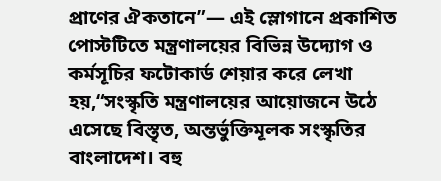প্রাণের ঐকতানে”— এই স্লোগানে প্রকাশিত পোস্টটিতে মন্ত্রণালয়ের বিভিন্ন উদ্যোগ ও কর্মসূচির ফটোকার্ড শেয়ার করে লেখা হয়,“সংস্কৃতি মন্ত্রণালয়ের আয়োজনে উঠে এসেছে বিস্তৃত, অন্তর্ভুক্তিমূলক সংস্কৃতির বাংলাদেশ। বহু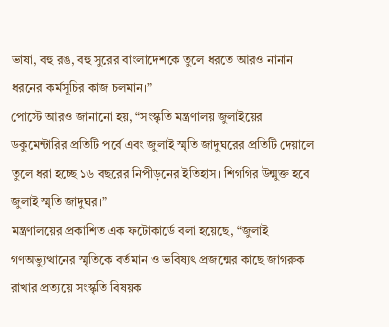ভাষা, বহু রঙ, বহু সুরের বাংলাদেশকে তুলে ধরতে আরও নানান ধরনের কর্মসূচির কাজ চলমান।”
পোস্টে আরও জানানো হয়, “সংস্কৃতি মন্ত্রণালয় জুলাইয়ের ডকুমেন্টারির প্রতিটি পর্বে এবং জুলাই স্মৃতি জাদুঘরের প্রতিটি দেয়ালে তুলে ধরা হচ্ছে ১৬ বছরের নিপীড়নের ইতিহাস। শিগগির উন্মুক্ত হবে জুলাই স্মৃতি জাদুঘর।”
মন্ত্রণালয়ের প্রকাশিত এক ফটোকার্ডে বলা হয়েছে, “জুলাই গণঅভ্যুত্থানের স্মৃতিকে বর্তমান ও ভবিষ্যৎ প্রজন্মের কাছে জাগরুক রাখার প্রত্যয়ে সংস্কৃতি বিষয়ক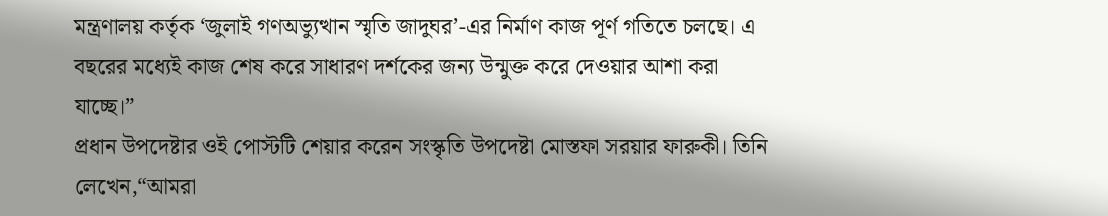মন্ত্রণালয় কর্তৃক ‘জুলাই গণঅভ্যুত্থান স্মৃতি জাদুঘর’-এর নির্মাণ কাজ পূর্ণ গতিতে চলছে। এ বছরের মধ্যেই কাজ শেষ করে সাধারণ দর্শকের জন্য উন্মুক্ত করে দেওয়ার আশা করা যাচ্ছে।”
প্রধান উপদেষ্টার ওই পোস্টটি শেয়ার করেন সংস্কৃতি উপদেষ্টা মোস্তফা সরয়ার ফারুকী। তিনি লেখেন,“আমরা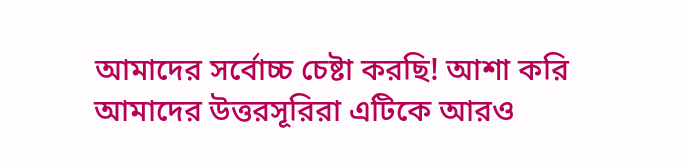আমাদের সর্বোচ্চ চেষ্টা করছি! আশা করি আমাদের উত্তরসূরিরা এটিকে আরও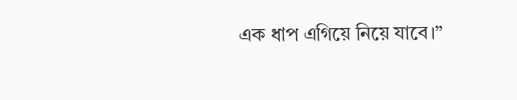এক ধাপ এগিয়ে নিয়ে যাবে।”